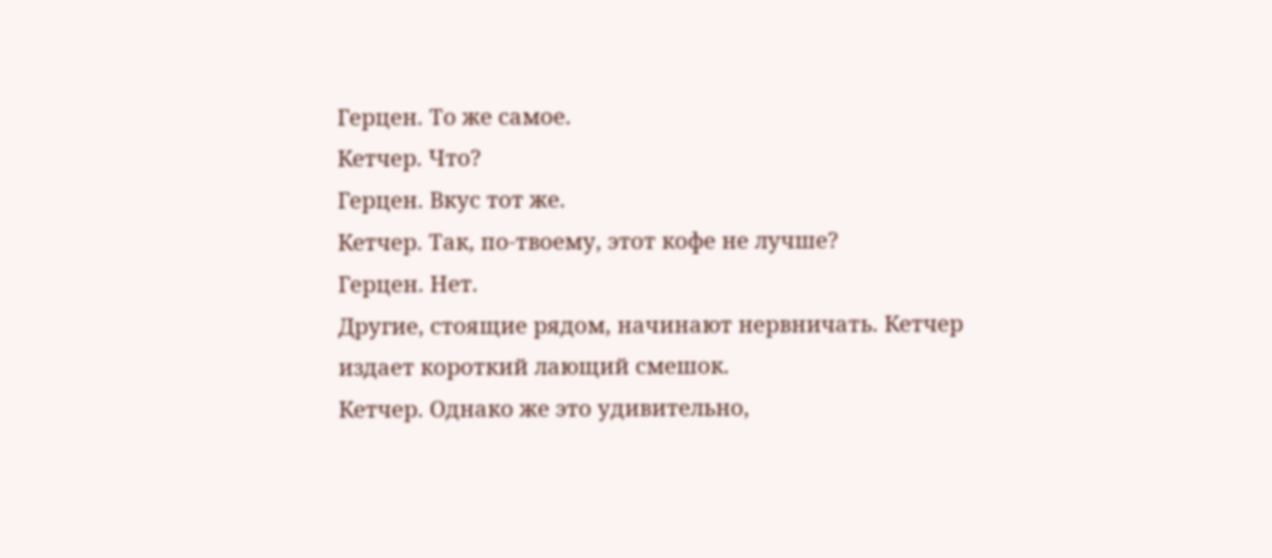Герцен. То же самое.
Кетчер. Что?
Герцен. Вкус тот же.
Кетчер. Так, по-твоему, этот кофе не лучше?
Герцен. Нет.
Другие, стоящие рядом, начинают нервничать. Кетчер издает короткий лающий смешок.
Кетчер. Однако же это удивительно,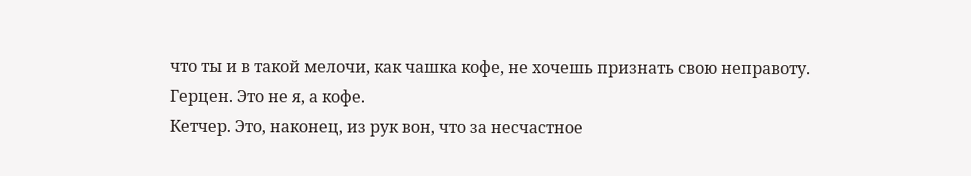что ты и в такой мелочи, как чашка кофе, не хочешь признать свою неправоту.
Герцен. Это не я, а кофе.
Кетчер. Это, наконец, из рук вон, что за несчастное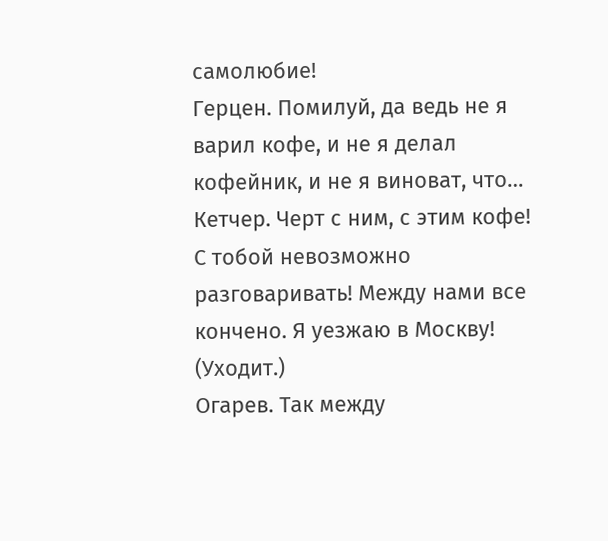самолюбие!
Герцен. Помилуй, да ведь не я варил кофе, и не я делал кофейник, и не я виноват, что…
Кетчер. Черт с ним, с этим кофе! С тобой невозможно разговаривать! Между нами все кончено. Я уезжаю в Москву! (Уходит.)
Огарев. Так между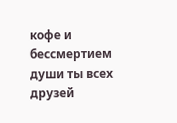кофе и бессмертием души ты всех друзей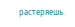растеряешь.